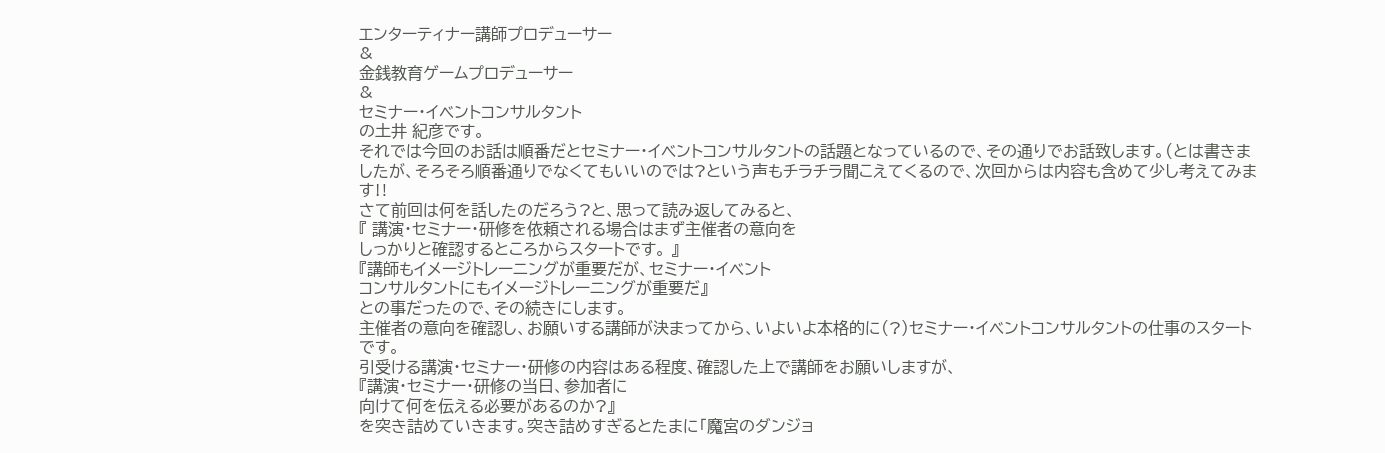エンターティナー講師プロデューサー
&
金銭教育ゲームプロデューサー
&
セミナー・イベントコンサルタント
の土井 紀彦です。
それでは今回のお話は順番だとセミナー・イベントコンサルタントの話題となっているので、その通りでお話致します。(とは書きましたが、そろそろ順番通りでなくてもいいのでは?という声もチラチラ聞こえてくるので、次回からは内容も含めて少し考えてみます‼
さて前回は何を話したのだろう?と、思って読み返してみると、
『 講演・セミナー・研修を依頼される場合はまず主催者の意向を
しっかりと確認するところからスタートです。 』
『講師もイメージトレーニングが重要だが、セミナー・イベント
コンサルタントにもイメージトレーニングが重要だ』
との事だったので、その続きにします。
主催者の意向を確認し、お願いする講師が決まってから、いよいよ本格的に(?)セミナー・イベントコンサルタントの仕事のスタートです。
引受ける講演・セミナー・研修の内容はある程度、確認した上で講師をお願いしますが、
『講演・セミナー・研修の当日、参加者に
向けて何を伝える必要があるのか?』
を突き詰めていきます。突き詰めすぎるとたまに「魔宮のダンジョ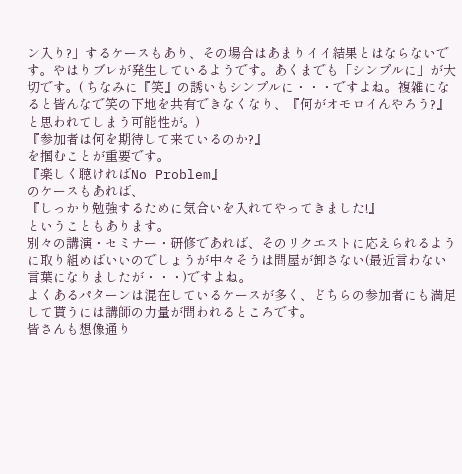ン入り?」するケースもあり、その場合はあまりイイ結果とはならないです。やはりブレが発生しているようです。あくまでも「シンプルに」が大切です。( ちなみに『笑』の誘いもシンプルに・・・ですよね。複雑になると皆んなで笑の下地を共有できなくなり、『何がオモロイんやろう?』と思われてしまう可能性が。)
『参加者は何を期待して来ているのか?』
を掴むことが重要です。
『楽しく聴ければNo Problem』
のケースもあれば、
『しっかり勉強するために気合いを入れてやってきました!』
ということもあります。
別々の講演・セミナー・研修であれば、そのリクエストに応えられるように取り組めばいいのでしょうが中々そうは問屋が卸さない(最近言わない言葉になりましたが・・・)ですよね。
よくあるパターンは混在しているケースが多く、どちらの参加者にも満足して貰うには講師の力量が問われるところです。
皆さんも想像通り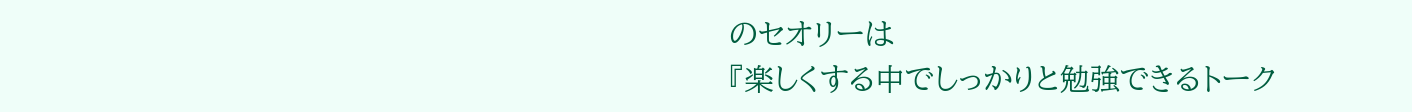のセオリーは
『楽しくする中でしっかりと勉強できるトーク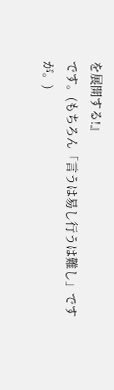を展開する!』
です。(もちろん「言うは易し行うは難し」ですが。)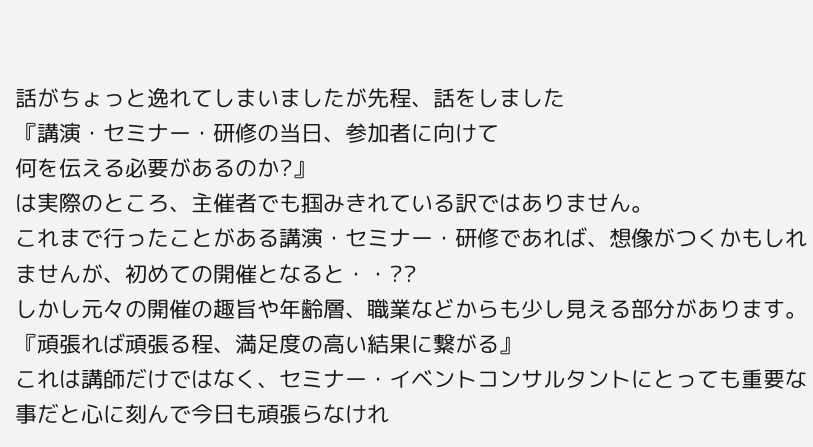話がちょっと逸れてしまいましたが先程、話をしました
『講演・セミナー・研修の当日、参加者に向けて
何を伝える必要があるのか?』
は実際のところ、主催者でも掴みきれている訳ではありません。
これまで行ったことがある講演・セミナー・研修であれば、想像がつくかもしれませんが、初めての開催となると・・??
しかし元々の開催の趣旨や年齢層、職業などからも少し見える部分があります。
『頑張れば頑張る程、満足度の高い結果に繋がる』
これは講師だけではなく、セミナー・イベントコンサルタントにとっても重要な事だと心に刻んで今日も頑張らなけれ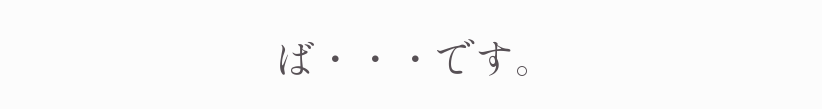ば・・・です。